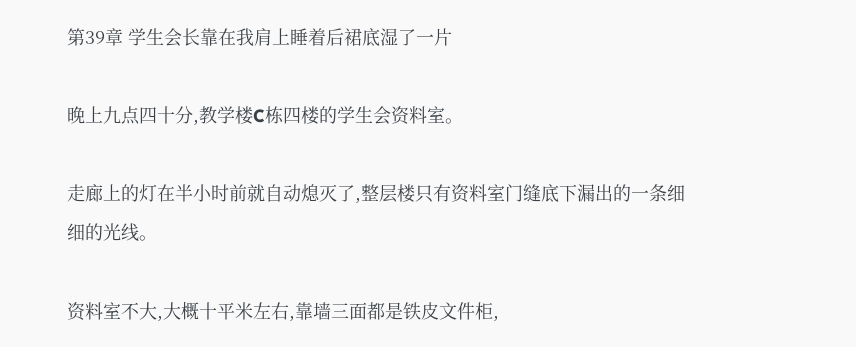第39章 学生会长靠在我肩上睡着后裙底湿了一片

晚上九点四十分,教学楼C栋四楼的学生会资料室。

走廊上的灯在半小时前就自动熄灭了,整层楼只有资料室门缝底下漏出的一条细细的光线。

资料室不大,大概十平米左右,靠墙三面都是铁皮文件柜,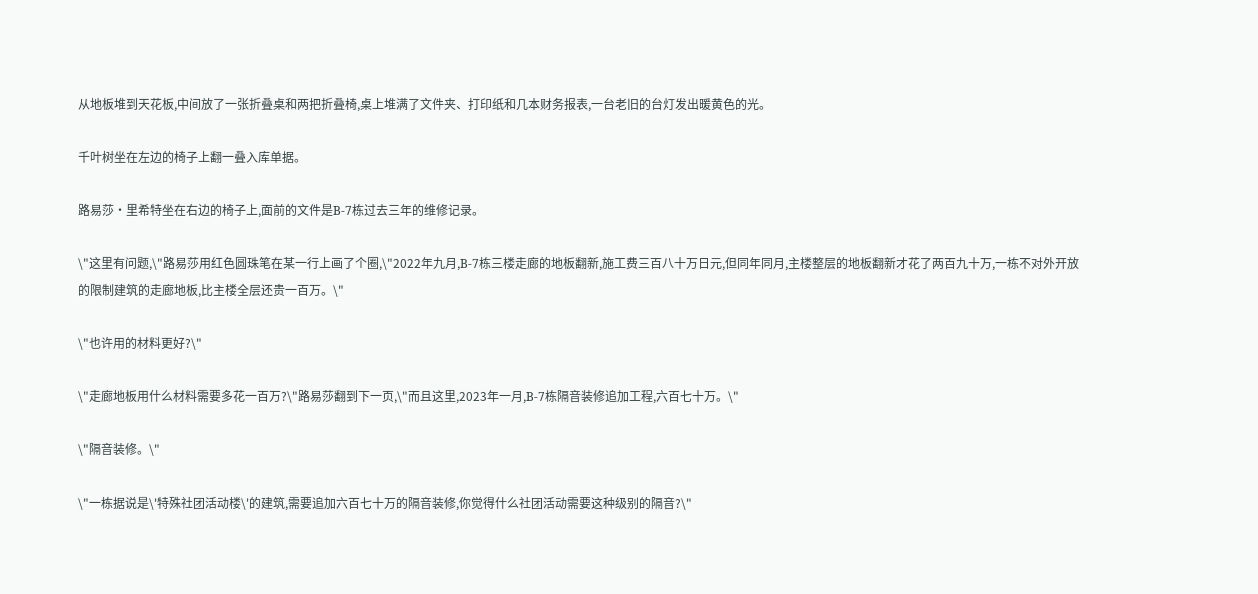从地板堆到天花板,中间放了一张折叠桌和两把折叠椅,桌上堆满了文件夹、打印纸和几本财务报表,一台老旧的台灯发出暖黄色的光。

千叶树坐在左边的椅子上翻一叠入库单据。

路易莎·里希特坐在右边的椅子上,面前的文件是B-7栋过去三年的维修记录。

\"这里有问题,\"路易莎用红色圆珠笔在某一行上画了个圈,\"2022年九月,B-7栋三楼走廊的地板翻新,施工费三百八十万日元,但同年同月,主楼整层的地板翻新才花了两百九十万,一栋不对外开放的限制建筑的走廊地板,比主楼全层还贵一百万。\"

\"也许用的材料更好?\"

\"走廊地板用什么材料需要多花一百万?\"路易莎翻到下一页,\"而且这里,2023年一月,B-7栋隔音装修追加工程,六百七十万。\"

\"隔音装修。\"

\"一栋据说是\'特殊社团活动楼\'的建筑,需要追加六百七十万的隔音装修,你觉得什么社团活动需要这种级别的隔音?\"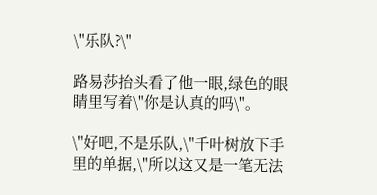\"乐队?\"

路易莎抬头看了他一眼,绿色的眼睛里写着\"你是认真的吗\"。

\"好吧,不是乐队,\"千叶树放下手里的单据,\"所以这又是一笔无法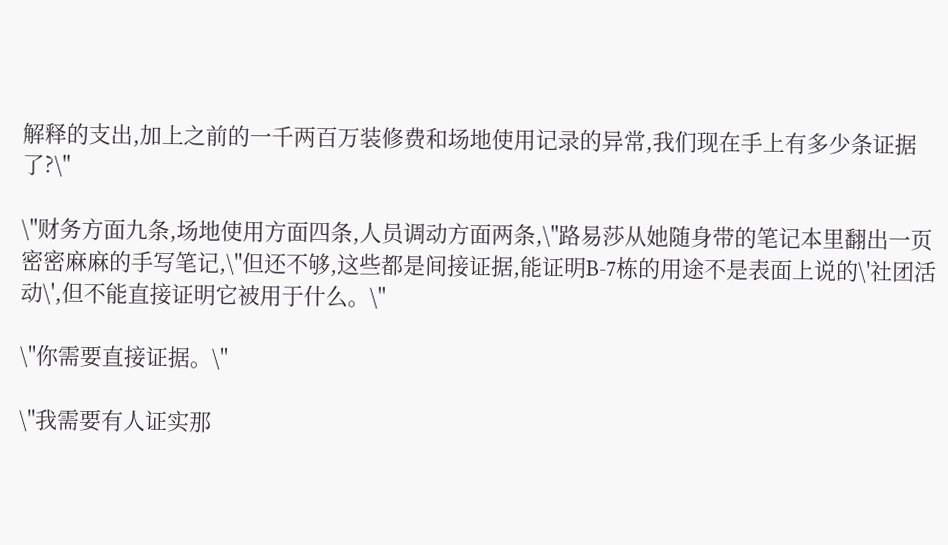解释的支出,加上之前的一千两百万装修费和场地使用记录的异常,我们现在手上有多少条证据了?\"

\"财务方面九条,场地使用方面四条,人员调动方面两条,\"路易莎从她随身带的笔记本里翻出一页密密麻麻的手写笔记,\"但还不够,这些都是间接证据,能证明B-7栋的用途不是表面上说的\'社团活动\',但不能直接证明它被用于什么。\"

\"你需要直接证据。\"

\"我需要有人证实那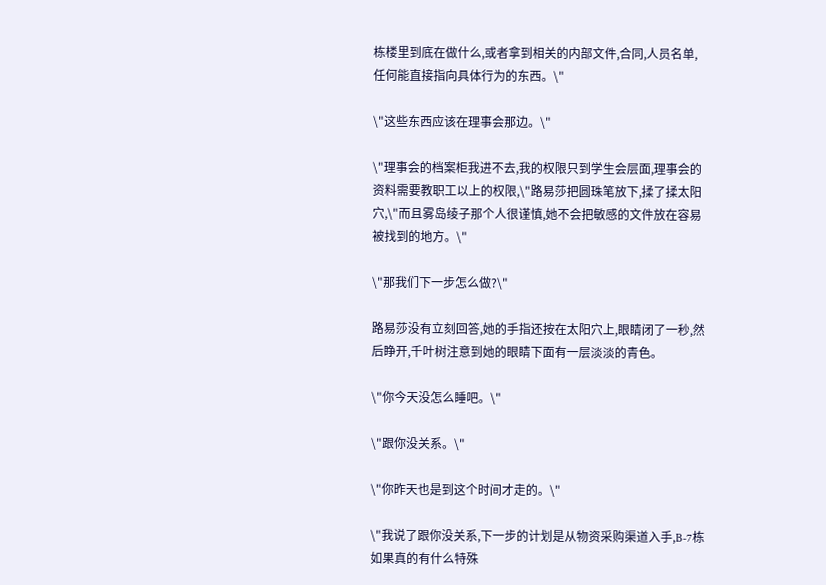栋楼里到底在做什么,或者拿到相关的内部文件,合同,人员名单,任何能直接指向具体行为的东西。\"

\"这些东西应该在理事会那边。\"

\"理事会的档案柜我进不去,我的权限只到学生会层面,理事会的资料需要教职工以上的权限,\"路易莎把圆珠笔放下,揉了揉太阳穴,\"而且雾岛绫子那个人很谨慎,她不会把敏感的文件放在容易被找到的地方。\"

\"那我们下一步怎么做?\"

路易莎没有立刻回答,她的手指还按在太阳穴上,眼睛闭了一秒,然后睁开,千叶树注意到她的眼睛下面有一层淡淡的青色。

\"你今天没怎么睡吧。\"

\"跟你没关系。\"

\"你昨天也是到这个时间才走的。\"

\"我说了跟你没关系,下一步的计划是从物资采购渠道入手,B-7栋如果真的有什么特殊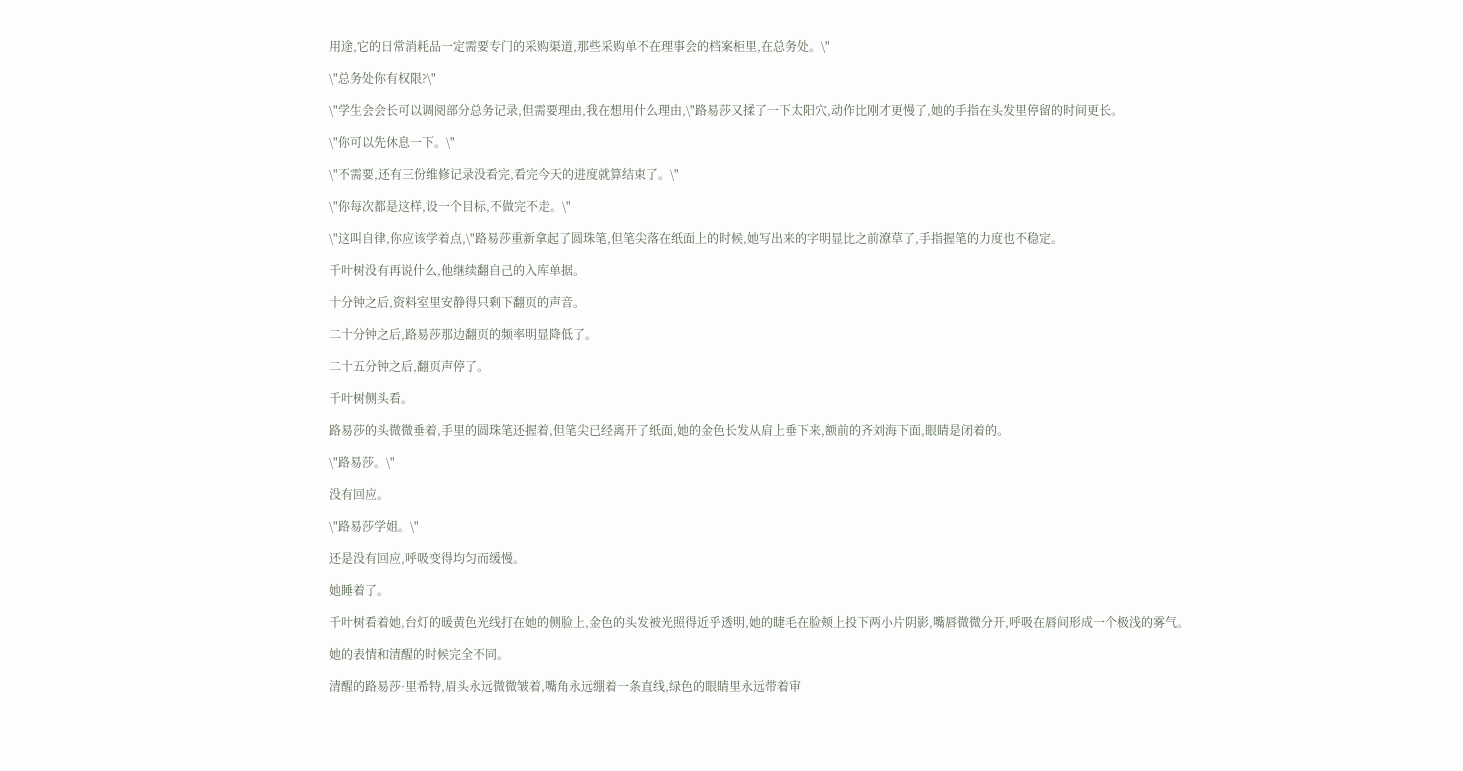用途,它的日常消耗品一定需要专门的采购渠道,那些采购单不在理事会的档案柜里,在总务处。\"

\"总务处你有权限?\"

\"学生会会长可以调阅部分总务记录,但需要理由,我在想用什么理由,\"路易莎又揉了一下太阳穴,动作比刚才更慢了,她的手指在头发里停留的时间更长。

\"你可以先休息一下。\"

\"不需要,还有三份维修记录没看完,看完今天的进度就算结束了。\"

\"你每次都是这样,设一个目标,不做完不走。\"

\"这叫自律,你应该学着点,\"路易莎重新拿起了圆珠笔,但笔尖落在纸面上的时候,她写出来的字明显比之前潦草了,手指握笔的力度也不稳定。

千叶树没有再说什么,他继续翻自己的入库单据。

十分钟之后,资料室里安静得只剩下翻页的声音。

二十分钟之后,路易莎那边翻页的频率明显降低了。

二十五分钟之后,翻页声停了。

千叶树侧头看。

路易莎的头微微垂着,手里的圆珠笔还握着,但笔尖已经离开了纸面,她的金色长发从肩上垂下来,额前的齐刘海下面,眼睛是闭着的。

\"路易莎。\"

没有回应。

\"路易莎学姐。\"

还是没有回应,呼吸变得均匀而缓慢。

她睡着了。

千叶树看着她,台灯的暖黄色光线打在她的侧脸上,金色的头发被光照得近乎透明,她的睫毛在脸颊上投下两小片阴影,嘴唇微微分开,呼吸在唇间形成一个极浅的雾气。

她的表情和清醒的时候完全不同。

清醒的路易莎·里希特,眉头永远微微皱着,嘴角永远绷着一条直线,绿色的眼睛里永远带着审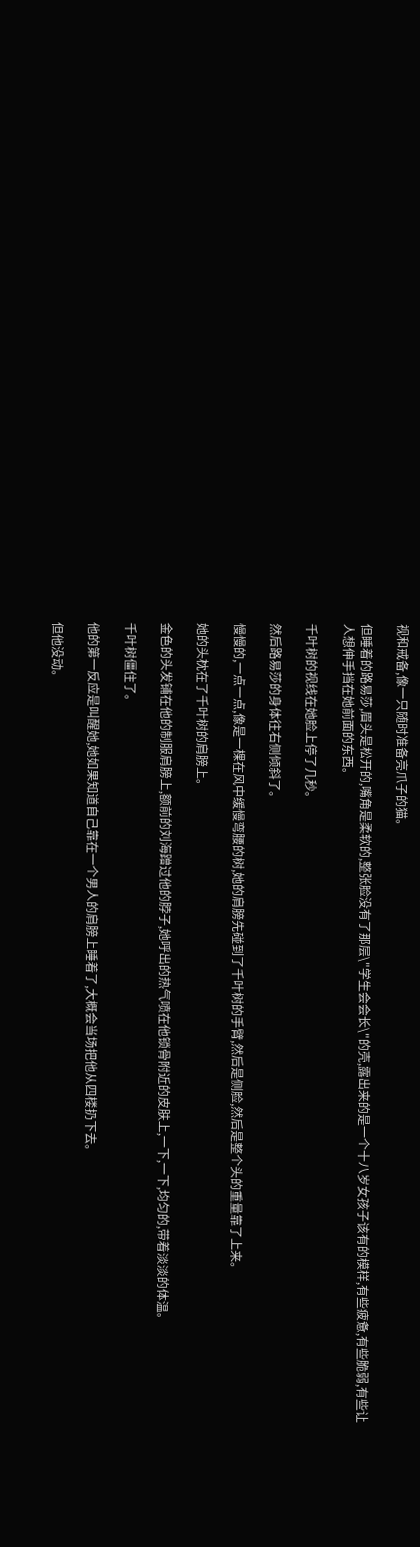视和戒备,像一只随时准备亮爪子的猫。

但睡着的路易莎,眉头是松开的,嘴角是柔软的,整张脸没有了那层\"学生会会长\"的壳,露出来的是一个十八岁女孩子该有的模样,有些疲惫,有些脆弱,有些让人想伸手挡在她前面的东西。

千叶树的视线在她脸上停了几秒。

然后路易莎的身体往右侧倾斜了。

慢慢的,一点一点,像是一棵在风中缓慢弯腰的树,她的肩膀先碰到了千叶树的手臂,然后是侧脸,然后是整个头的重量靠了上来。

她的头枕在了千叶树的肩膀上。

金色的头发铺在他的制服肩膀上,额前的刘海蹭过他的脖子,她呼出的热气喷在他锁骨附近的皮肤上,一下,一下,均匀的,带着淡淡的体温。

千叶树僵住了。

他的第一反应是叫醒她,她如果知道自己靠在一个男人的肩膀上睡着了,大概会当场把他从四楼扔下去。

但他没动。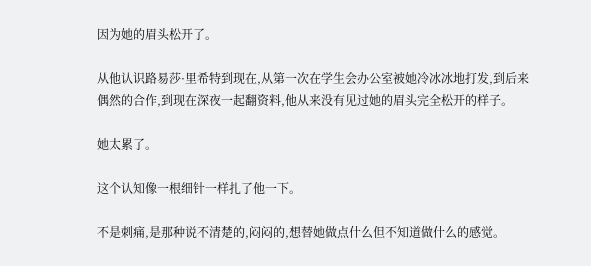因为她的眉头松开了。

从他认识路易莎·里希特到现在,从第一次在学生会办公室被她冷冰冰地打发,到后来偶然的合作,到现在深夜一起翻资料,他从来没有见过她的眉头完全松开的样子。

她太累了。

这个认知像一根细针一样扎了他一下。

不是刺痛,是那种说不清楚的,闷闷的,想替她做点什么但不知道做什么的感觉。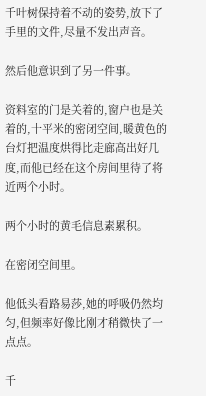千叶树保持着不动的姿势,放下了手里的文件,尽量不发出声音。

然后他意识到了另一件事。

资料室的门是关着的,窗户也是关着的,十平米的密闭空间,暖黄色的台灯把温度烘得比走廊高出好几度,而他已经在这个房间里待了将近两个小时。

两个小时的黄毛信息素累积。

在密闭空间里。

他低头看路易莎,她的呼吸仍然均匀,但频率好像比刚才稍微快了一点点。

千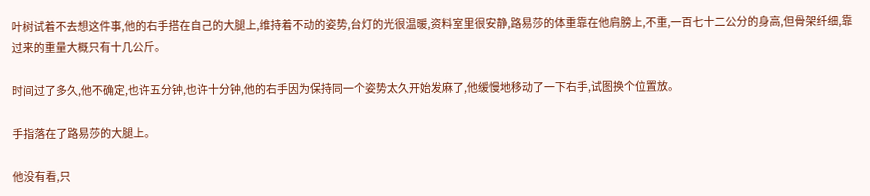叶树试着不去想这件事,他的右手搭在自己的大腿上,维持着不动的姿势,台灯的光很温暖,资料室里很安静,路易莎的体重靠在他肩膀上,不重,一百七十二公分的身高,但骨架纤细,靠过来的重量大概只有十几公斤。

时间过了多久,他不确定,也许五分钟,也许十分钟,他的右手因为保持同一个姿势太久开始发麻了,他缓慢地移动了一下右手,试图换个位置放。

手指落在了路易莎的大腿上。

他没有看,只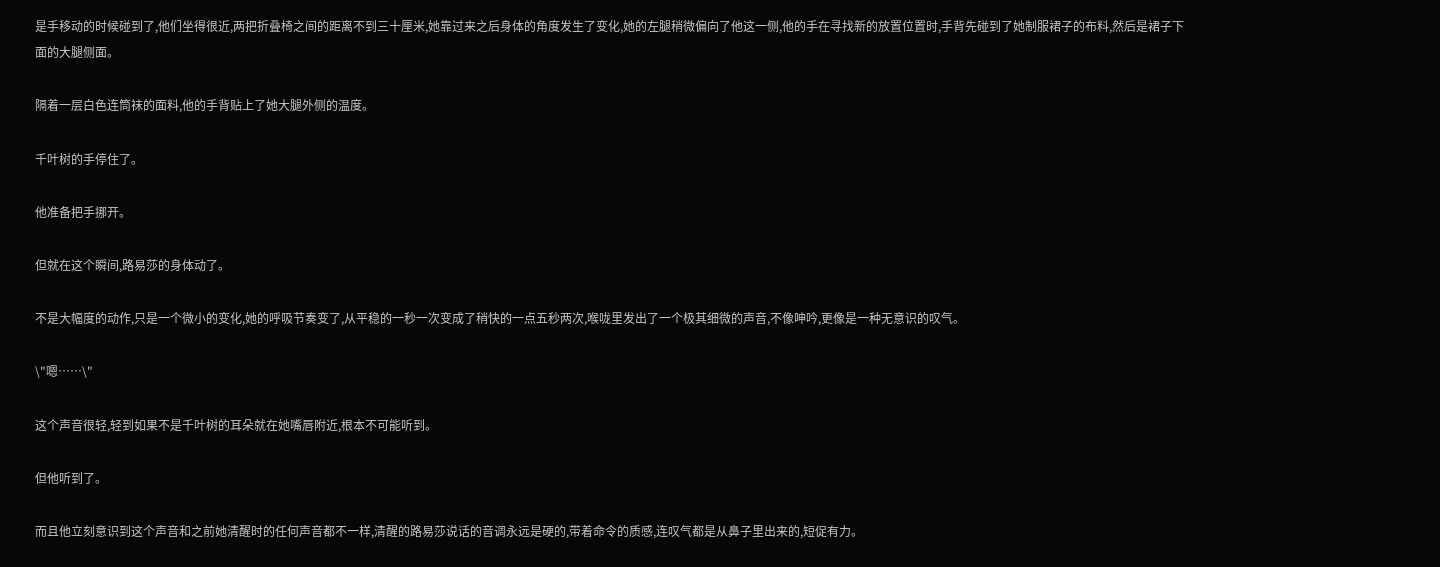是手移动的时候碰到了,他们坐得很近,两把折叠椅之间的距离不到三十厘米,她靠过来之后身体的角度发生了变化,她的左腿稍微偏向了他这一侧,他的手在寻找新的放置位置时,手背先碰到了她制服裙子的布料,然后是裙子下面的大腿侧面。

隔着一层白色连筒袜的面料,他的手背贴上了她大腿外侧的温度。

千叶树的手停住了。

他准备把手挪开。

但就在这个瞬间,路易莎的身体动了。

不是大幅度的动作,只是一个微小的变化,她的呼吸节奏变了,从平稳的一秒一次变成了稍快的一点五秒两次,喉咙里发出了一个极其细微的声音,不像呻吟,更像是一种无意识的叹气。

\"嗯……\"

这个声音很轻,轻到如果不是千叶树的耳朵就在她嘴唇附近,根本不可能听到。

但他听到了。

而且他立刻意识到这个声音和之前她清醒时的任何声音都不一样,清醒的路易莎说话的音调永远是硬的,带着命令的质感,连叹气都是从鼻子里出来的,短促有力。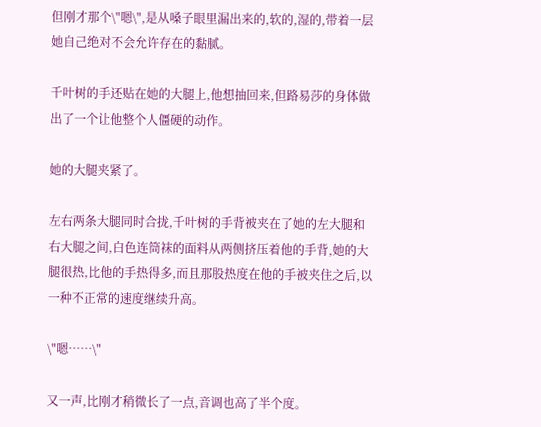但刚才那个\"嗯\",是从嗓子眼里漏出来的,软的,湿的,带着一层她自己绝对不会允许存在的黏腻。

千叶树的手还贴在她的大腿上,他想抽回来,但路易莎的身体做出了一个让他整个人僵硬的动作。

她的大腿夹紧了。

左右两条大腿同时合拢,千叶树的手背被夹在了她的左大腿和右大腿之间,白色连筒袜的面料从两侧挤压着他的手背,她的大腿很热,比他的手热得多,而且那股热度在他的手被夹住之后,以一种不正常的速度继续升高。

\"嗯……\"

又一声,比刚才稍微长了一点,音调也高了半个度。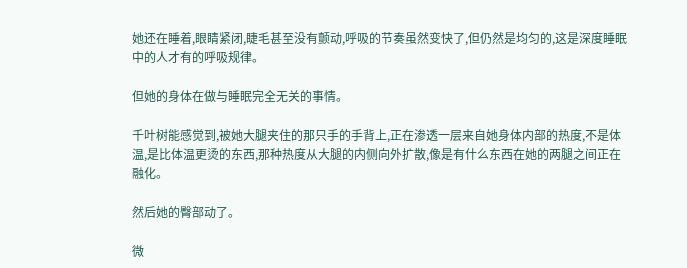她还在睡着,眼睛紧闭,睫毛甚至没有颤动,呼吸的节奏虽然变快了,但仍然是均匀的,这是深度睡眠中的人才有的呼吸规律。

但她的身体在做与睡眠完全无关的事情。

千叶树能感觉到,被她大腿夹住的那只手的手背上,正在渗透一层来自她身体内部的热度,不是体温,是比体温更烫的东西,那种热度从大腿的内侧向外扩散,像是有什么东西在她的两腿之间正在融化。

然后她的臀部动了。

微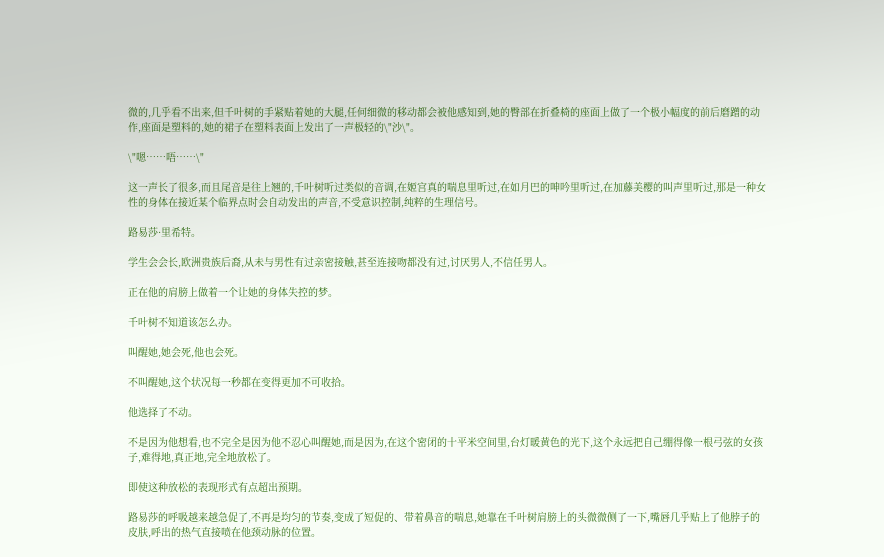微的,几乎看不出来,但千叶树的手紧贴着她的大腿,任何细微的移动都会被他感知到,她的臀部在折叠椅的座面上做了一个极小幅度的前后磨蹭的动作,座面是塑料的,她的裙子在塑料表面上发出了一声极轻的\"沙\"。

\"嗯……唔……\"

这一声长了很多,而且尾音是往上翘的,千叶树听过类似的音调,在姬宫真的喘息里听过,在如月巴的呻吟里听过,在加藤美樱的叫声里听过,那是一种女性的身体在接近某个临界点时会自动发出的声音,不受意识控制,纯粹的生理信号。

路易莎·里希特。

学生会会长,欧洲贵族后裔,从未与男性有过亲密接触,甚至连接吻都没有过,讨厌男人,不信任男人。

正在他的肩膀上做着一个让她的身体失控的梦。

千叶树不知道该怎么办。

叫醒她,她会死,他也会死。

不叫醒她,这个状况每一秒都在变得更加不可收拾。

他选择了不动。

不是因为他想看,也不完全是因为他不忍心叫醒她,而是因为,在这个密闭的十平米空间里,台灯暖黄色的光下,这个永远把自己绷得像一根弓弦的女孩子,难得地,真正地,完全地放松了。

即使这种放松的表现形式有点超出预期。

路易莎的呼吸越来越急促了,不再是均匀的节奏,变成了短促的、带着鼻音的喘息,她靠在千叶树肩膀上的头微微侧了一下,嘴唇几乎贴上了他脖子的皮肤,呼出的热气直接喷在他颈动脉的位置。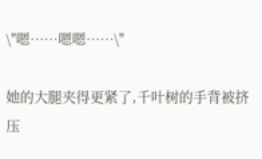\"嗯……嗯嗯……\"

她的大腿夹得更紧了,千叶树的手背被挤压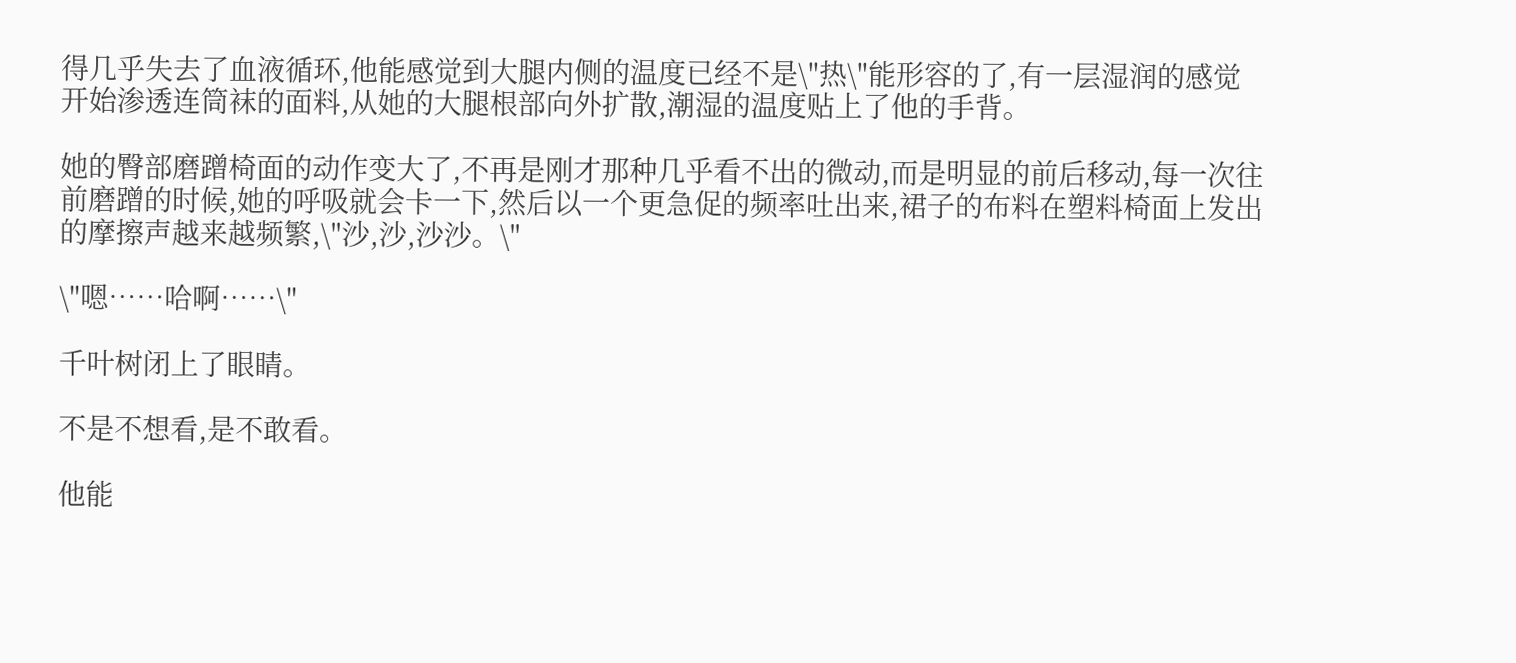得几乎失去了血液循环,他能感觉到大腿内侧的温度已经不是\"热\"能形容的了,有一层湿润的感觉开始渗透连筒袜的面料,从她的大腿根部向外扩散,潮湿的温度贴上了他的手背。

她的臀部磨蹭椅面的动作变大了,不再是刚才那种几乎看不出的微动,而是明显的前后移动,每一次往前磨蹭的时候,她的呼吸就会卡一下,然后以一个更急促的频率吐出来,裙子的布料在塑料椅面上发出的摩擦声越来越频繁,\"沙,沙,沙沙。\"

\"嗯……哈啊……\"

千叶树闭上了眼睛。

不是不想看,是不敢看。

他能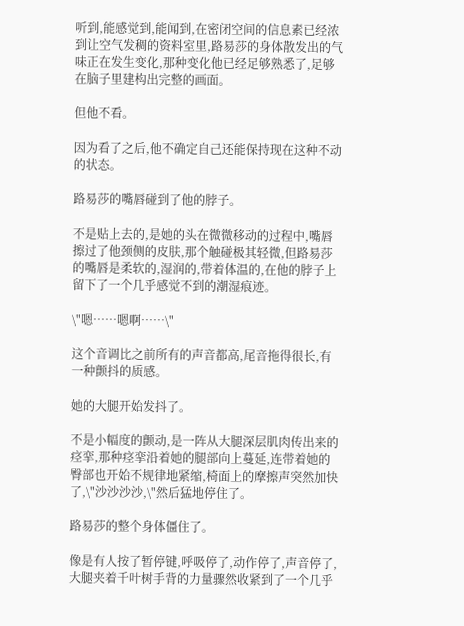听到,能感觉到,能闻到,在密闭空间的信息素已经浓到让空气发稠的资料室里,路易莎的身体散发出的气味正在发生变化,那种变化他已经足够熟悉了,足够在脑子里建构出完整的画面。

但他不看。

因为看了之后,他不确定自己还能保持现在这种不动的状态。

路易莎的嘴唇碰到了他的脖子。

不是贴上去的,是她的头在微微移动的过程中,嘴唇擦过了他颈侧的皮肤,那个触碰极其轻微,但路易莎的嘴唇是柔软的,湿润的,带着体温的,在他的脖子上留下了一个几乎感觉不到的潮湿痕迹。

\"嗯……嗯啊……\"

这个音调比之前所有的声音都高,尾音拖得很长,有一种颤抖的质感。

她的大腿开始发抖了。

不是小幅度的颤动,是一阵从大腿深层肌肉传出来的痉挛,那种痉挛沿着她的腿部向上蔓延,连带着她的臀部也开始不规律地紧缩,椅面上的摩擦声突然加快了,\"沙沙沙沙,\"然后猛地停住了。

路易莎的整个身体僵住了。

像是有人按了暂停键,呼吸停了,动作停了,声音停了,大腿夹着千叶树手背的力量骤然收紧到了一个几乎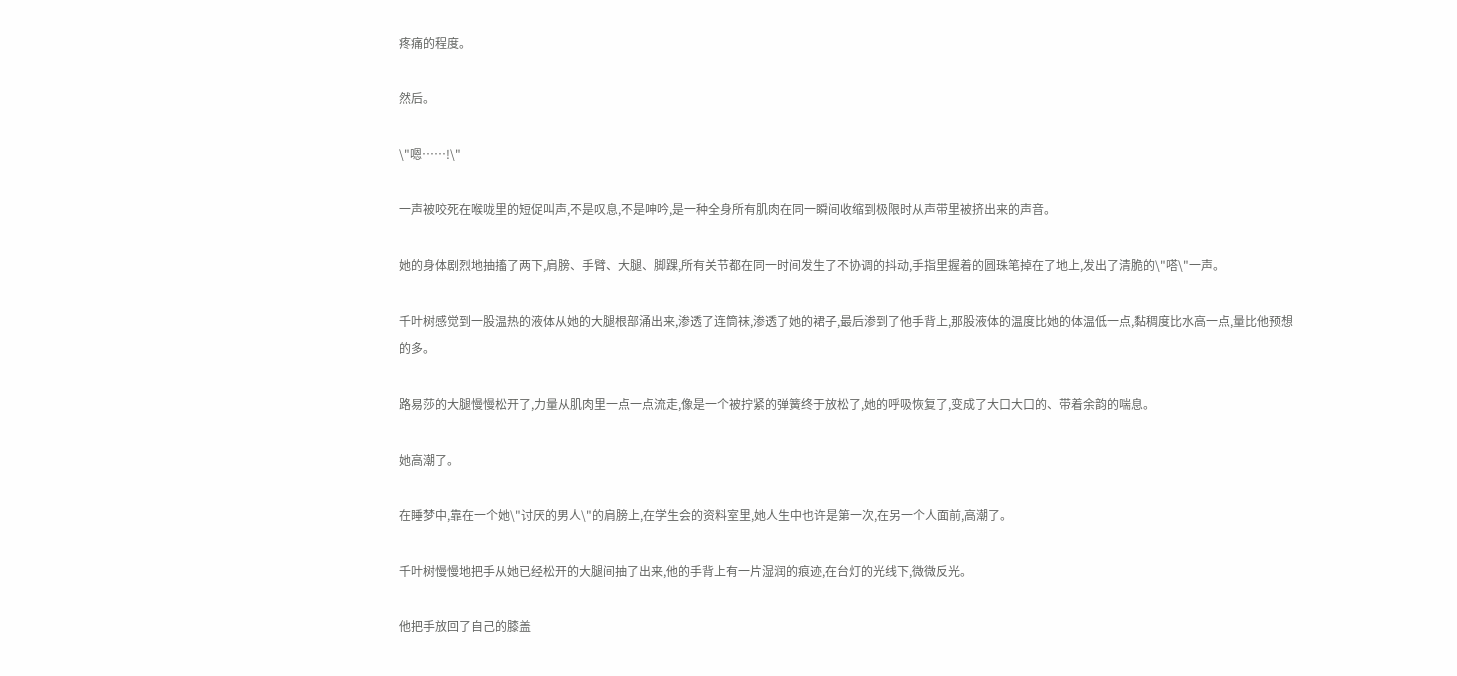疼痛的程度。

然后。

\"嗯……!\"

一声被咬死在喉咙里的短促叫声,不是叹息,不是呻吟,是一种全身所有肌肉在同一瞬间收缩到极限时从声带里被挤出来的声音。

她的身体剧烈地抽搐了两下,肩膀、手臂、大腿、脚踝,所有关节都在同一时间发生了不协调的抖动,手指里握着的圆珠笔掉在了地上,发出了清脆的\"嗒\"一声。

千叶树感觉到一股温热的液体从她的大腿根部涌出来,渗透了连筒袜,渗透了她的裙子,最后渗到了他手背上,那股液体的温度比她的体温低一点,黏稠度比水高一点,量比他预想的多。

路易莎的大腿慢慢松开了,力量从肌肉里一点一点流走,像是一个被拧紧的弹簧终于放松了,她的呼吸恢复了,变成了大口大口的、带着余韵的喘息。

她高潮了。

在睡梦中,靠在一个她\"讨厌的男人\"的肩膀上,在学生会的资料室里,她人生中也许是第一次,在另一个人面前,高潮了。

千叶树慢慢地把手从她已经松开的大腿间抽了出来,他的手背上有一片湿润的痕迹,在台灯的光线下,微微反光。

他把手放回了自己的膝盖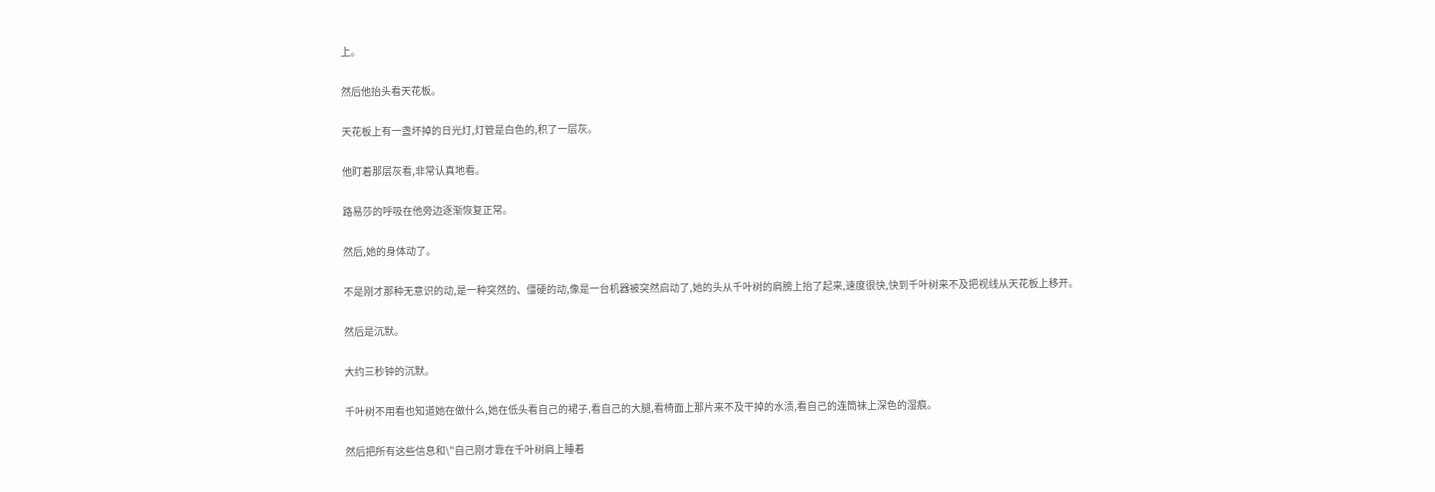上。

然后他抬头看天花板。

天花板上有一盏坏掉的日光灯,灯管是白色的,积了一层灰。

他盯着那层灰看,非常认真地看。

路易莎的呼吸在他旁边逐渐恢复正常。

然后,她的身体动了。

不是刚才那种无意识的动,是一种突然的、僵硬的动,像是一台机器被突然启动了,她的头从千叶树的肩膀上抬了起来,速度很快,快到千叶树来不及把视线从天花板上移开。

然后是沉默。

大约三秒钟的沉默。

千叶树不用看也知道她在做什么,她在低头看自己的裙子,看自己的大腿,看椅面上那片来不及干掉的水渍,看自己的连筒袜上深色的湿痕。

然后把所有这些信息和\"自己刚才靠在千叶树肩上睡着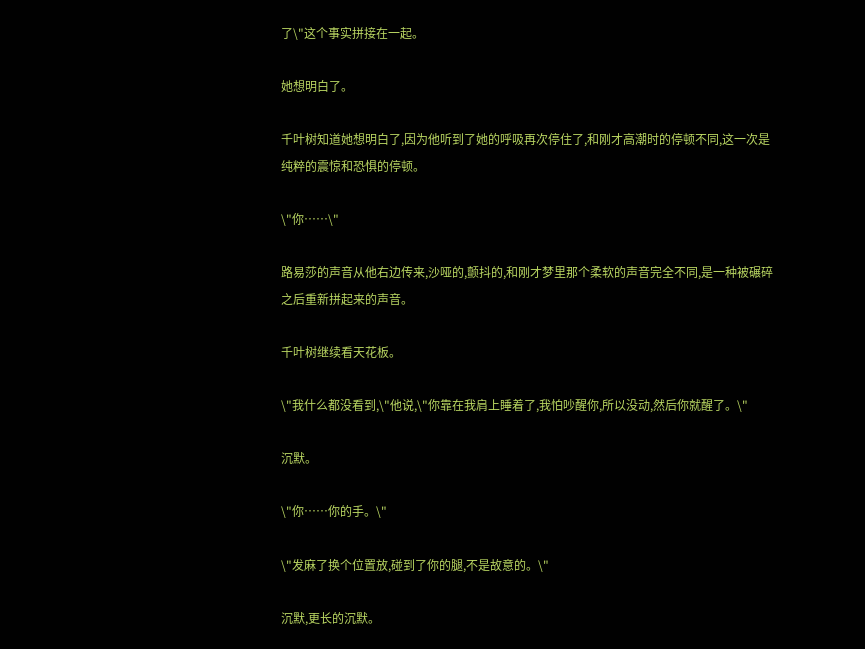了\"这个事实拼接在一起。

她想明白了。

千叶树知道她想明白了,因为他听到了她的呼吸再次停住了,和刚才高潮时的停顿不同,这一次是纯粹的震惊和恐惧的停顿。

\"你……\"

路易莎的声音从他右边传来,沙哑的,颤抖的,和刚才梦里那个柔软的声音完全不同,是一种被碾碎之后重新拼起来的声音。

千叶树继续看天花板。

\"我什么都没看到,\"他说,\"你靠在我肩上睡着了,我怕吵醒你,所以没动,然后你就醒了。\"

沉默。

\"你……你的手。\"

\"发麻了换个位置放,碰到了你的腿,不是故意的。\"

沉默,更长的沉默。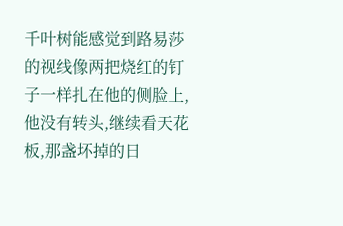千叶树能感觉到路易莎的视线像两把烧红的钉子一样扎在他的侧脸上,他没有转头,继续看天花板,那盏坏掉的日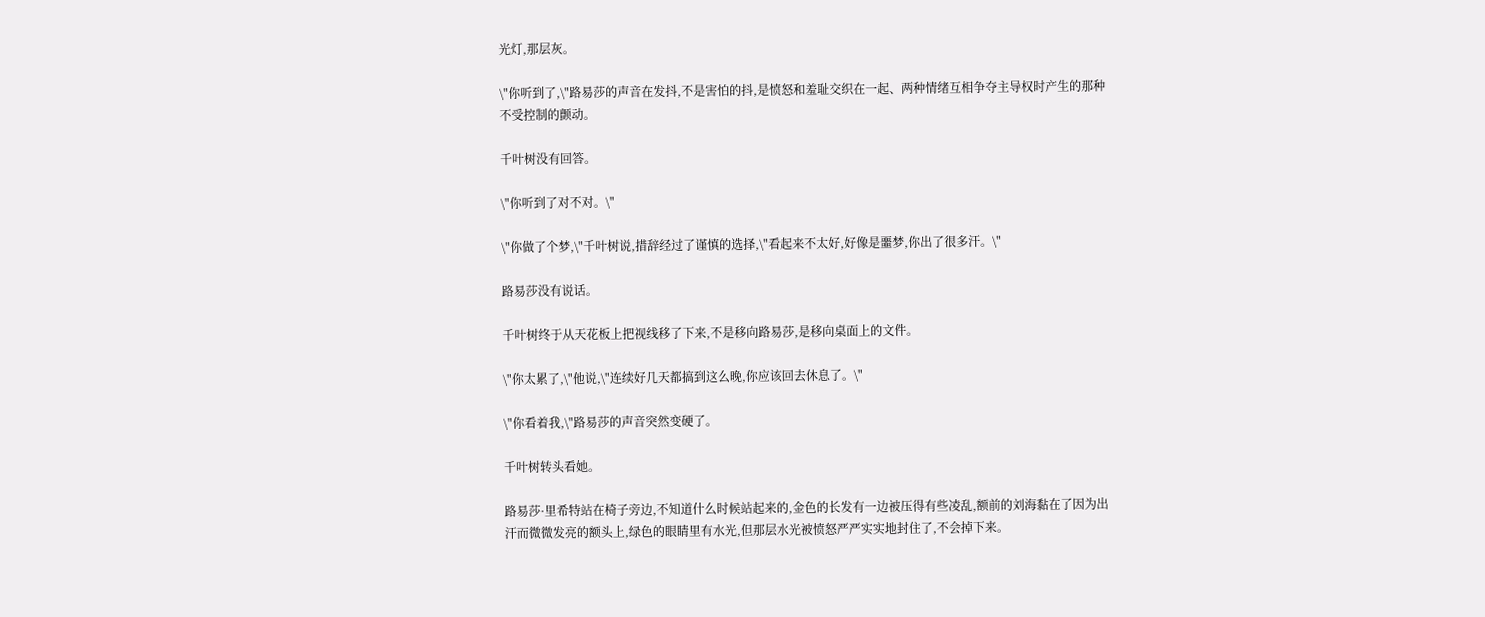光灯,那层灰。

\"你听到了,\"路易莎的声音在发抖,不是害怕的抖,是愤怒和羞耻交织在一起、两种情绪互相争夺主导权时产生的那种不受控制的颤动。

千叶树没有回答。

\"你听到了对不对。\"

\"你做了个梦,\"千叶树说,措辞经过了谨慎的选择,\"看起来不太好,好像是噩梦,你出了很多汗。\"

路易莎没有说话。

千叶树终于从天花板上把视线移了下来,不是移向路易莎,是移向桌面上的文件。

\"你太累了,\"他说,\"连续好几天都搞到这么晚,你应该回去休息了。\"

\"你看着我,\"路易莎的声音突然变硬了。

千叶树转头看她。

路易莎·里希特站在椅子旁边,不知道什么时候站起来的,金色的长发有一边被压得有些凌乱,额前的刘海黏在了因为出汗而微微发亮的额头上,绿色的眼睛里有水光,但那层水光被愤怒严严实实地封住了,不会掉下来。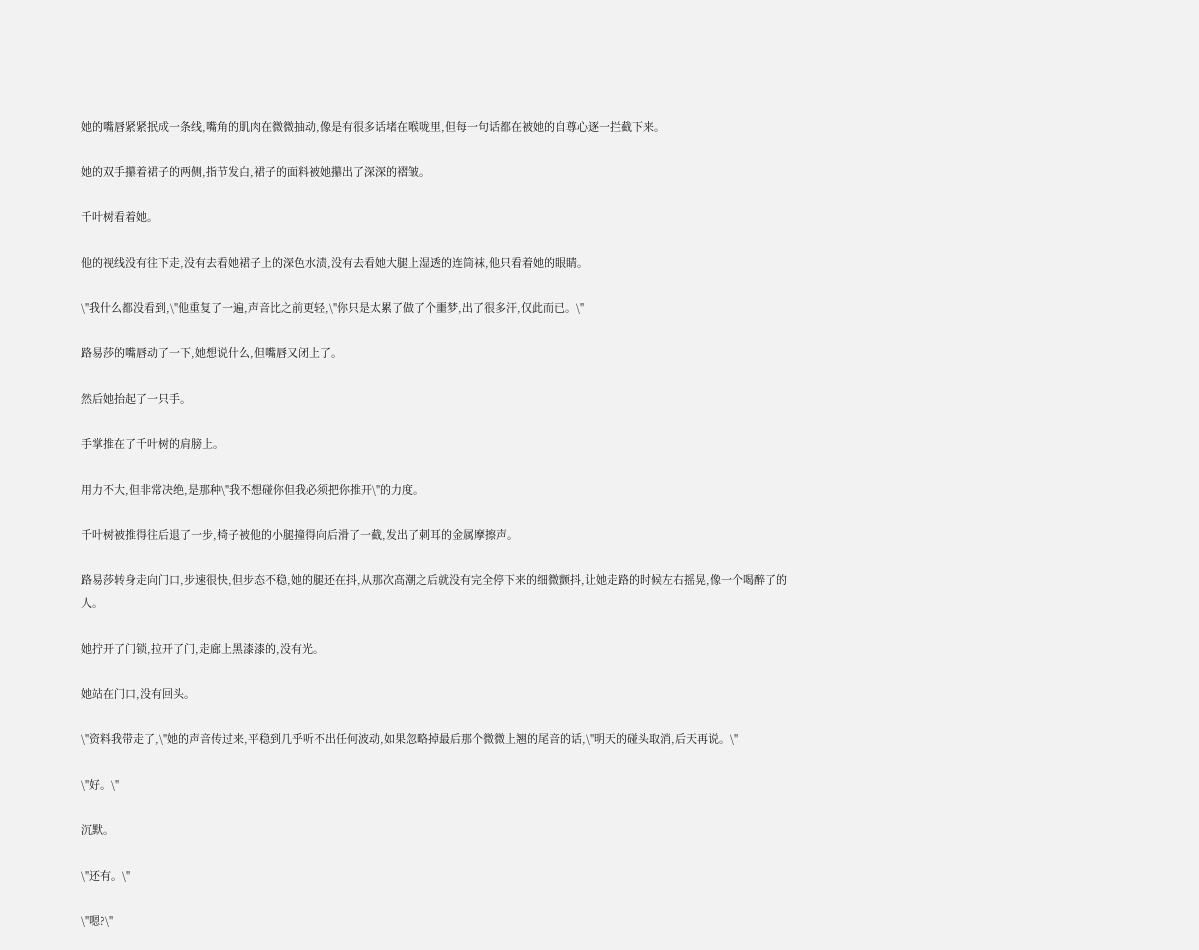她的嘴唇紧紧抿成一条线,嘴角的肌肉在微微抽动,像是有很多话堵在喉咙里,但每一句话都在被她的自尊心逐一拦截下来。

她的双手攥着裙子的两侧,指节发白,裙子的面料被她攥出了深深的褶皱。

千叶树看着她。

他的视线没有往下走,没有去看她裙子上的深色水渍,没有去看她大腿上湿透的连筒袜,他只看着她的眼睛。

\"我什么都没看到,\"他重复了一遍,声音比之前更轻,\"你只是太累了做了个噩梦,出了很多汗,仅此而已。\"

路易莎的嘴唇动了一下,她想说什么,但嘴唇又闭上了。

然后她抬起了一只手。

手掌推在了千叶树的肩膀上。

用力不大,但非常决绝,是那种\"我不想碰你但我必须把你推开\"的力度。

千叶树被推得往后退了一步,椅子被他的小腿撞得向后滑了一截,发出了刺耳的金属摩擦声。

路易莎转身走向门口,步速很快,但步态不稳,她的腿还在抖,从那次高潮之后就没有完全停下来的细微颤抖,让她走路的时候左右摇晃,像一个喝醉了的人。

她拧开了门锁,拉开了门,走廊上黑漆漆的,没有光。

她站在门口,没有回头。

\"资料我带走了,\"她的声音传过来,平稳到几乎听不出任何波动,如果忽略掉最后那个微微上翘的尾音的话,\"明天的碰头取消,后天再说。\"

\"好。\"

沉默。

\"还有。\"

\"嗯?\"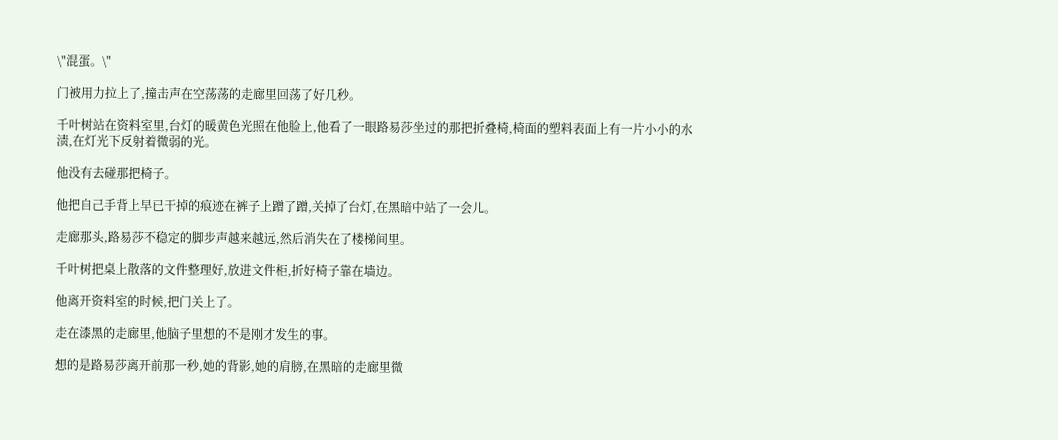\"混蛋。\"

门被用力拉上了,撞击声在空荡荡的走廊里回荡了好几秒。

千叶树站在资料室里,台灯的暖黄色光照在他脸上,他看了一眼路易莎坐过的那把折叠椅,椅面的塑料表面上有一片小小的水渍,在灯光下反射着微弱的光。

他没有去碰那把椅子。

他把自己手背上早已干掉的痕迹在裤子上蹭了蹭,关掉了台灯,在黑暗中站了一会儿。

走廊那头,路易莎不稳定的脚步声越来越远,然后消失在了楼梯间里。

千叶树把桌上散落的文件整理好,放进文件柜,折好椅子靠在墙边。

他离开资料室的时候,把门关上了。

走在漆黑的走廊里,他脑子里想的不是刚才发生的事。

想的是路易莎离开前那一秒,她的背影,她的肩膀,在黑暗的走廊里微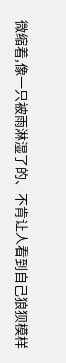微缩着,像一只被雨淋湿了的、不肯让人看到自己狼狈模样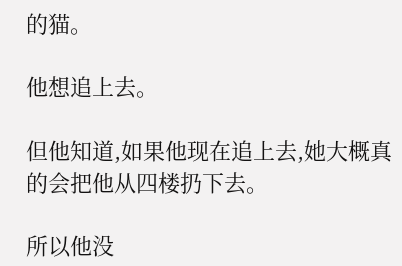的猫。

他想追上去。

但他知道,如果他现在追上去,她大概真的会把他从四楼扔下去。

所以他没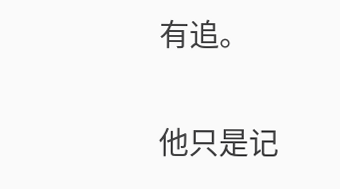有追。

他只是记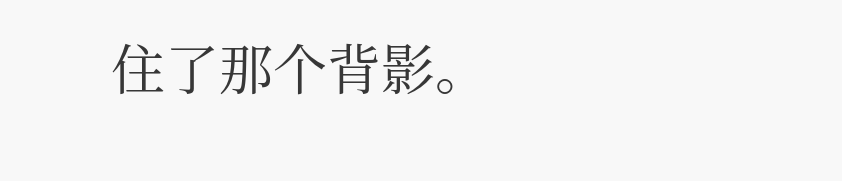住了那个背影。